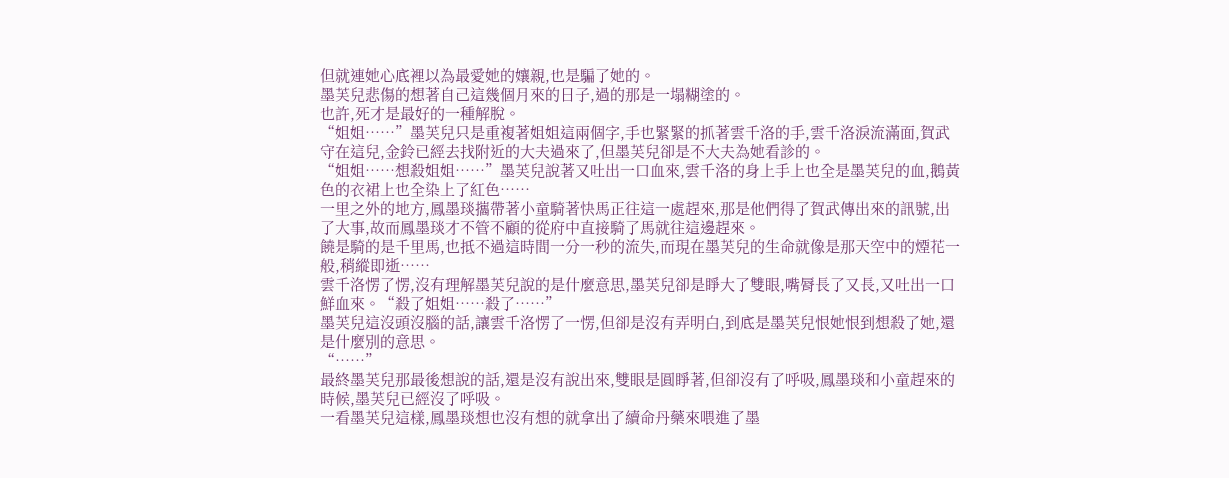但就連她心底裡以為最愛她的孃親,也是騙了她的。
墨芙兒悲傷的想著自己這幾個月來的日子,過的那是一塌糊塗的。
也許,死才是最好的一種解脫。
“姐姐……”墨芙兒只是重複著姐姐這兩個字,手也緊緊的抓著雲千洛的手,雲千洛淚流滿面,賀武守在這兒,金鈴已經去找附近的大夫過來了,但墨芙兒卻是不大夫為她看診的。
“姐姐……想殺姐姐……”墨芙兒說著又吐出一口血來,雲千洛的身上手上也全是墨芙兒的血,鵝黃色的衣裙上也全染上了紅色……
一里之外的地方,鳳墨琰攜帶著小童騎著快馬正往這一處趕來,那是他們得了賀武傳出來的訊號,出了大事,故而鳳墨琰才不管不顧的從府中直接騎了馬就往這邊趕來。
饒是騎的是千里馬,也抵不過這時間一分一秒的流失,而現在墨芙兒的生命就像是那天空中的煙花一般,稍縱即逝……
雲千洛愣了愣,沒有理解墨芙兒說的是什麼意思,墨芙兒卻是睜大了雙眼,嘴脣長了又長,又吐出一口鮮血來。“殺了姐姐……殺了……”
墨芙兒這沒頭沒腦的話,讓雲千洛愣了一愣,但卻是沒有弄明白,到底是墨芙兒恨她恨到想殺了她,還是什麼別的意思。
“……”
最終墨芙兒那最後想說的話,還是沒有說出來,雙眼是圓睜著,但卻沒有了呼吸,鳳墨琰和小童趕來的時候,墨芙兒已經沒了呼吸。
一看墨芙兒這樣,鳳墨琰想也沒有想的就拿出了續命丹藥來喂進了墨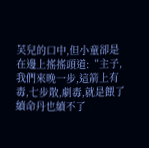芙兒的口中,但小童卻是在邊上搖搖頭道:“主子,我們來晚一步,這箭上有毒,七步散,劇毒,就是餵了續命丹也續不了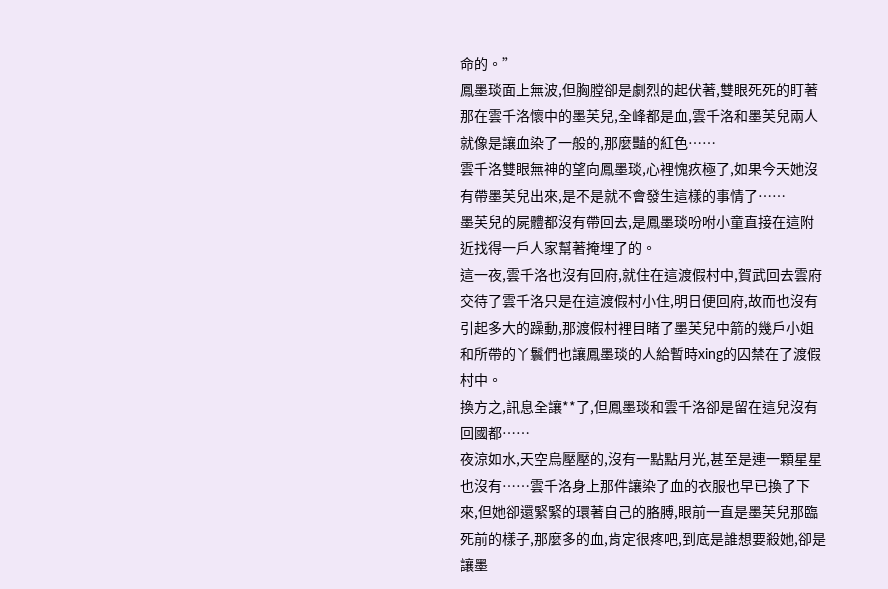命的。”
鳳墨琰面上無波,但胸膛卻是劇烈的起伏著,雙眼死死的盯著那在雲千洛懷中的墨芙兒,全峰都是血,雲千洛和墨芙兒兩人就像是讓血染了一般的,那麼豔的紅色……
雲千洛雙眼無神的望向鳳墨琰,心裡愧疚極了,如果今天她沒有帶墨芙兒出來,是不是就不會發生這樣的事情了……
墨芙兒的屍體都沒有帶回去,是鳳墨琰吩咐小童直接在這附近找得一戶人家幫著掩埋了的。
這一夜,雲千洛也沒有回府,就住在這渡假村中,賀武回去雲府交待了雲千洛只是在這渡假村小住,明日便回府,故而也沒有引起多大的躁動,那渡假村裡目睹了墨芙兒中箭的幾戶小姐和所帶的丫鬟們也讓鳳墨琰的人給暫時xing的囚禁在了渡假村中。
換方之,訊息全讓**了,但鳳墨琰和雲千洛卻是留在這兒沒有回國都……
夜涼如水,天空烏壓壓的,沒有一點點月光,甚至是連一顆星星也沒有……雲千洛身上那件讓染了血的衣服也早已換了下來,但她卻還緊緊的環著自己的胳膊,眼前一直是墨芙兒那臨死前的樣子,那麼多的血,肯定很疼吧,到底是誰想要殺她,卻是讓墨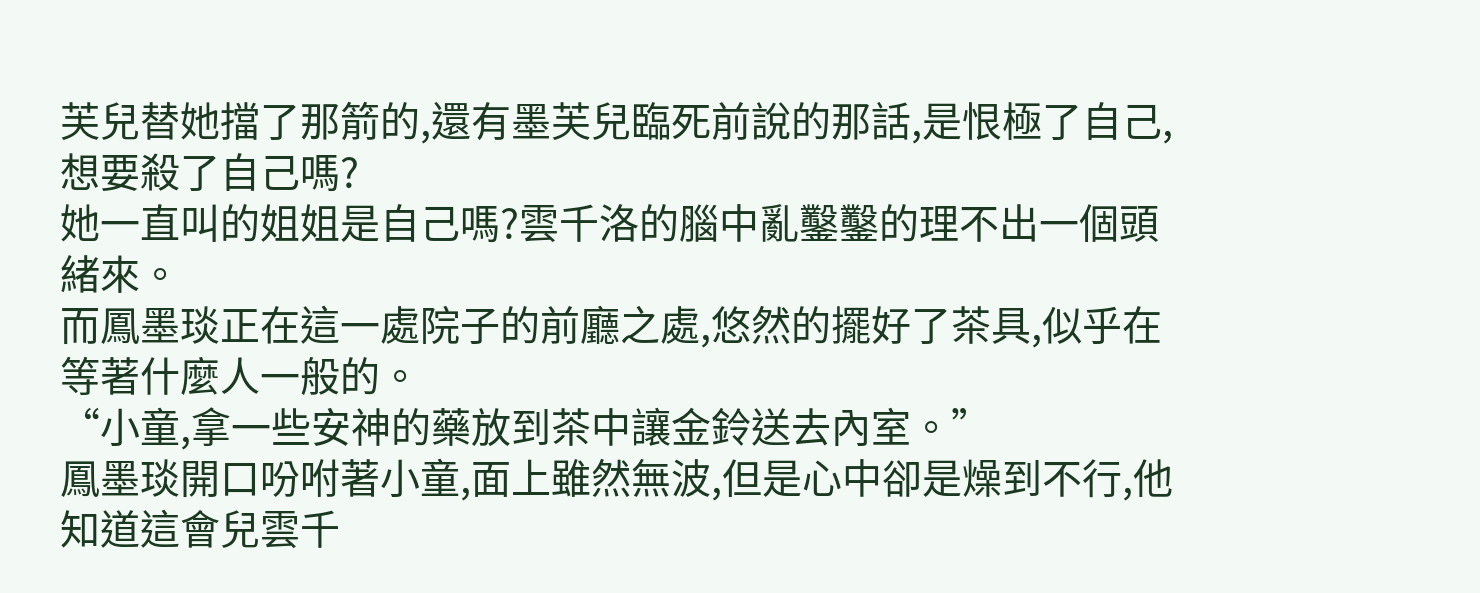芙兒替她擋了那箭的,還有墨芙兒臨死前說的那話,是恨極了自己,想要殺了自己嗎?
她一直叫的姐姐是自己嗎?雲千洛的腦中亂鑿鑿的理不出一個頭緒來。
而鳳墨琰正在這一處院子的前廳之處,悠然的擺好了茶具,似乎在等著什麼人一般的。
“小童,拿一些安神的藥放到茶中讓金鈴送去內室。”
鳳墨琰開口吩咐著小童,面上雖然無波,但是心中卻是燥到不行,他知道這會兒雲千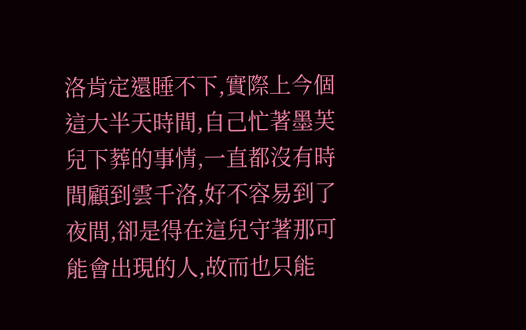洛肯定還睡不下,實際上今個這大半天時間,自己忙著墨芙兒下葬的事情,一直都沒有時間顧到雲千洛,好不容易到了夜間,卻是得在這兒守著那可能會出現的人,故而也只能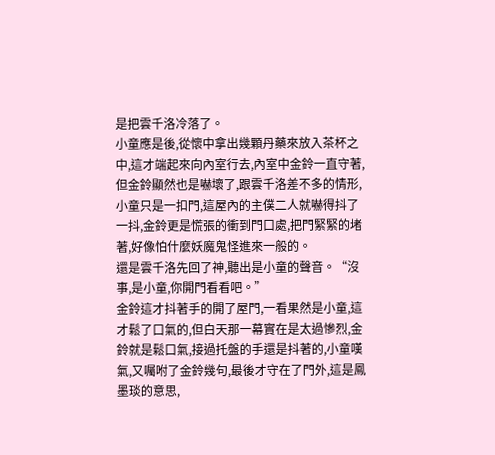是把雲千洛冷落了。
小童應是後,從懷中拿出幾顆丹藥來放入茶杯之中,這才端起來向內室行去,內室中金鈴一直守著,但金鈴顯然也是嚇壞了,跟雲千洛差不多的情形,小童只是一扣門,這屋內的主僕二人就嚇得抖了一抖,金鈴更是慌張的衝到門口處,把門緊緊的堵著,好像怕什麼妖魔鬼怪進來一般的。
還是雲千洛先回了神,聽出是小童的聲音。“沒事,是小童,你開門看看吧。”
金鈴這才抖著手的開了屋門,一看果然是小童,這才鬆了口氣的,但白天那一幕實在是太過慘烈,金鈴就是鬆口氣,接過托盤的手還是抖著的,小童嘆氣,又囑咐了金鈴幾句,最後才守在了門外,這是鳳墨琰的意思,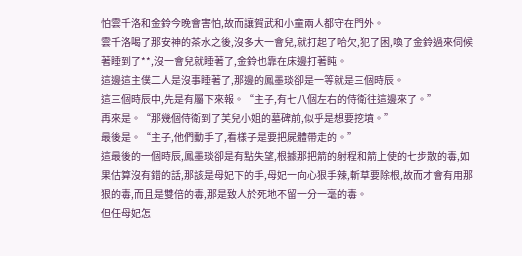怕雲千洛和金鈴今晚會害怕,故而讓賀武和小童兩人都守在門外。
雲千洛喝了那安神的茶水之後,沒多大一會兒,就打起了哈欠,犯了困,喚了金鈴過來伺候著睡到了**,沒一會兒就睡著了,金鈴也靠在床邊打著盹。
這邊這主僕二人是沒事睡著了,那邊的鳳墨琰卻是一等就是三個時辰。
這三個時辰中,先是有屬下來報。“主子,有七八個左右的侍衛往這邊來了。”
再來是。“那幾個侍衛到了芙兒小姐的墓碑前,似乎是想要挖墳。”
最後是。“主子,他們動手了,看樣子是要把屍體帶走的。”
這最後的一個時辰,鳳墨琰卻是有點失望,根據那把箭的射程和箭上使的七步散的毒,如果估算沒有錯的話,那該是母妃下的手,母妃一向心狠手辣,斬草要除根,故而才會有用那狠的毒,而且是雙倍的毒,那是致人於死地不留一分一毫的毒。
但任母妃怎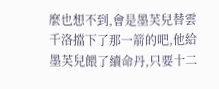麼也想不到,會是墨芙兒替雲千洛擋下了那一箭的吧,他給墨芙兒餵了續命丹,只要十二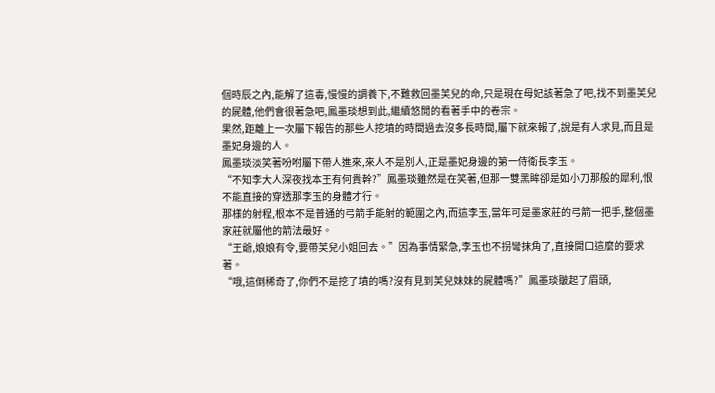個時辰之內,能解了這毒,慢慢的調養下,不難救回墨芙兒的命,只是現在母妃該著急了吧,找不到墨芙兒的屍體,他們會很著急吧,鳳墨琰想到此,繼續悠閒的看著手中的卷宗。
果然,距離上一次屬下報告的那些人挖墳的時間過去沒多長時間,屬下就來報了,說是有人求見,而且是墨妃身邊的人。
鳳墨琰淡笑著吩咐屬下帶人進來,來人不是別人,正是墨妃身邊的第一侍衛長李玉。
“不知李大人深夜找本王有何貴幹?”鳳墨琰雖然是在笑著,但那一雙黑眸卻是如小刀那般的犀利,恨不能直接的穿透那李玉的身體才行。
那樣的射程,根本不是普通的弓箭手能射的範圍之內,而這李玉,當年可是墨家莊的弓箭一把手,整個墨家莊就屬他的箭法最好。
“王爺,娘娘有令,要帶芙兒小姐回去。”因為事情緊急,李玉也不拐彎抹角了,直接開口這麼的要求著。
“哦,這倒稀奇了,你們不是挖了墳的嗎?沒有見到芙兒妹妹的屍體嗎?”鳳墨琰皺起了眉頭,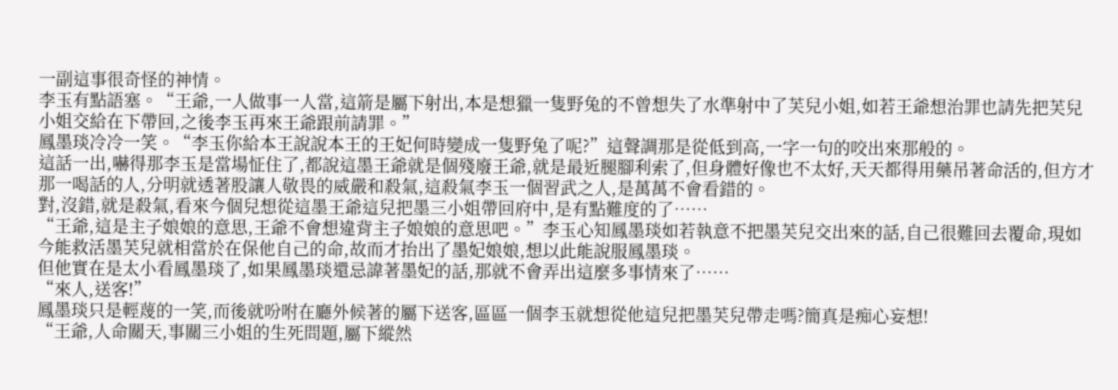一副這事很奇怪的神情。
李玉有點語塞。“王爺,一人做事一人當,這箭是屬下射出,本是想獵一隻野兔的不曾想失了水準射中了芙兒小姐,如若王爺想治罪也請先把芙兒小姐交給在下帶回,之後李玉再來王爺跟前請罪。”
鳳墨琰冷冷一笑。“李玉你給本王說說本王的王妃何時變成一隻野兔了呢?”這聲調那是從低到高,一字一句的咬出來那般的。
這話一出,嚇得那李玉是當場怔住了,都說這墨王爺就是個殘廢王爺,就是最近腿腳利索了,但身體好像也不太好,天天都得用藥吊著命活的,但方才那一喝話的人,分明就透著股讓人敬畏的威嚴和殺氣,這殺氣李玉一個習武之人,是萬萬不會看錯的。
對,沒錯,就是殺氣,看來今個兒想從這墨王爺這兒把墨三小姐帶回府中,是有點難度的了……
“王爺,這是主子娘娘的意思,王爺不會想違背主子娘娘的意思吧。”李玉心知鳳墨琰如若執意不把墨芙兒交出來的話,自己很難回去覆命,現如今能救活墨芙兒就相當於在保他自己的命,故而才抬出了墨妃娘娘,想以此能說服鳳墨琰。
但他實在是太小看鳳墨琰了,如果鳳墨琰還忌諱著墨妃的話,那就不會弄出這麼多事情來了……
“來人,送客!”
鳳墨琰只是輕蔑的一笑,而後就吩咐在廳外候著的屬下送客,區區一個李玉就想從他這兒把墨芙兒帶走嗎?簡真是痴心妄想!
“王爺,人命關天,事關三小姐的生死問題,屬下縱然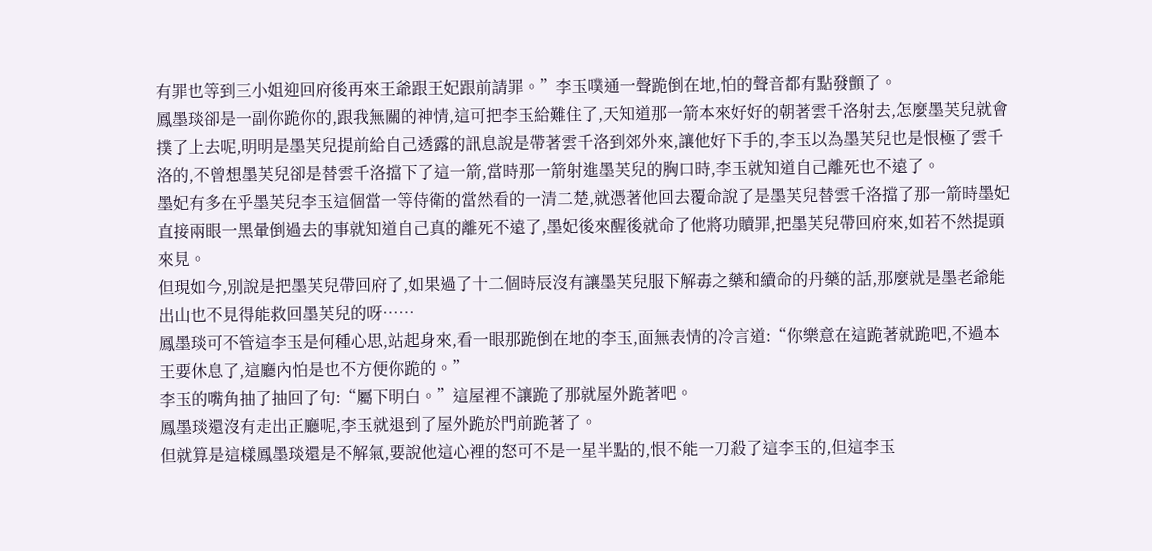有罪也等到三小姐迎回府後再來王爺跟王妃跟前請罪。”李玉噗通一聲跪倒在地,怕的聲音都有點發顫了。
鳳墨琰卻是一副你跪你的,跟我無關的神情,這可把李玉給難住了,天知道那一箭本來好好的朝著雲千洛射去,怎麼墨芙兒就會撲了上去呢,明明是墨芙兒提前給自己透露的訊息說是帶著雲千洛到郊外來,讓他好下手的,李玉以為墨芙兒也是恨極了雲千洛的,不曾想墨芙兒卻是替雲千洛擋下了這一箭,當時那一箭射進墨芙兒的胸口時,李玉就知道自己離死也不遠了。
墨妃有多在乎墨芙兒李玉這個當一等侍衛的當然看的一清二楚,就憑著他回去覆命說了是墨芙兒替雲千洛擋了那一箭時墨妃直接兩眼一黑暈倒過去的事就知道自己真的離死不遠了,墨妃後來醒後就命了他將功贖罪,把墨芙兒帶回府來,如若不然提頭來見。
但現如今,別說是把墨芙兒帶回府了,如果過了十二個時辰沒有讓墨芙兒服下解毒之藥和續命的丹藥的話,那麼就是墨老爺能出山也不見得能救回墨芙兒的呀……
鳳墨琰可不管這李玉是何種心思,站起身來,看一眼那跪倒在地的李玉,面無表情的冷言道:“你樂意在這跪著就跪吧,不過本王要休息了,這廳內怕是也不方便你跪的。”
李玉的嘴角抽了抽回了句:“屬下明白。”這屋裡不讓跪了那就屋外跪著吧。
鳳墨琰還沒有走出正廳呢,李玉就退到了屋外跪於門前跪著了。
但就算是這樣鳳墨琰還是不解氣,要說他這心裡的怒可不是一星半點的,恨不能一刀殺了這李玉的,但這李玉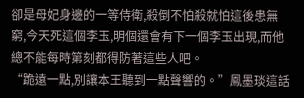卻是母妃身邊的一等侍衛,殺倒不怕殺就怕這後患無窮,今天死這個李玉,明個還會有下一個李玉出現,而他總不能每時第刻都得防著這些人吧。
“跪遠一點,別讓本王聽到一點聲響的。”鳳墨琰這話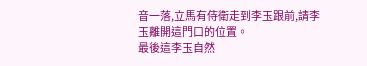音一落,立馬有侍衛走到李玉跟前,請李玉離開這門口的位置。
最後這李玉自然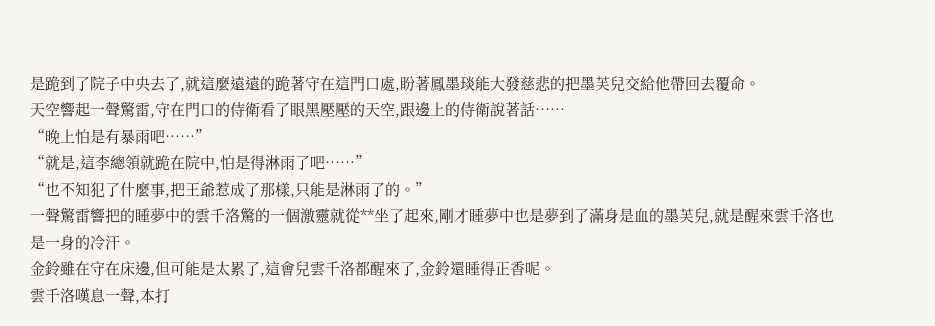是跪到了院子中央去了,就這麼遠遠的跪著守在這門口處,盼著鳳墨琰能大發慈悲的把墨芙兒交給他帶回去覆命。
天空響起一聲驚雷,守在門口的侍衛看了眼黑壓壓的天空,跟邊上的侍衛說著話……
“晚上怕是有暴雨吧……”
“就是,這李總領就跪在院中,怕是得淋雨了吧……”
“也不知犯了什麼事,把王爺惹成了那樣,只能是淋雨了的。”
一聲驚雷響把的睡夢中的雲千洛驚的一個激靈就從**坐了起來,剛才睡夢中也是夢到了滿身是血的墨芙兒,就是醒來雲千洛也是一身的冷汗。
金鈴雖在守在床邊,但可能是太累了,這會兒雲千洛都醒來了,金鈴還睡得正香呢。
雲千洛嘆息一聲,本打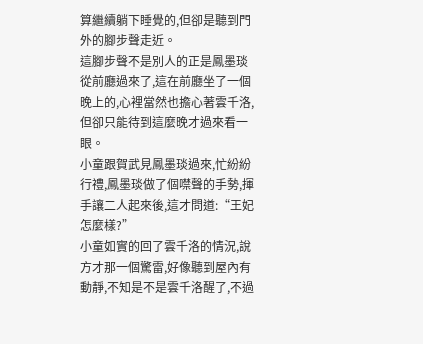算繼續躺下睡覺的,但卻是聽到門外的腳步聲走近。
這腳步聲不是別人的正是鳳墨琰從前廳過來了,這在前廳坐了一個晚上的,心裡當然也擔心著雲千洛,但卻只能待到這麼晚才過來看一眼。
小童跟賀武見鳳墨琰過來,忙紛紛行禮,鳳墨琰做了個噤聲的手勢,揮手讓二人起來後,這才問道:“王妃怎麼樣?”
小童如實的回了雲千洛的情況,說方才那一個驚雷,好像聽到屋內有動靜,不知是不是雲千洛醒了,不過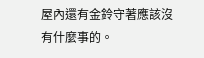屋內還有金鈴守著應該沒有什麼事的。